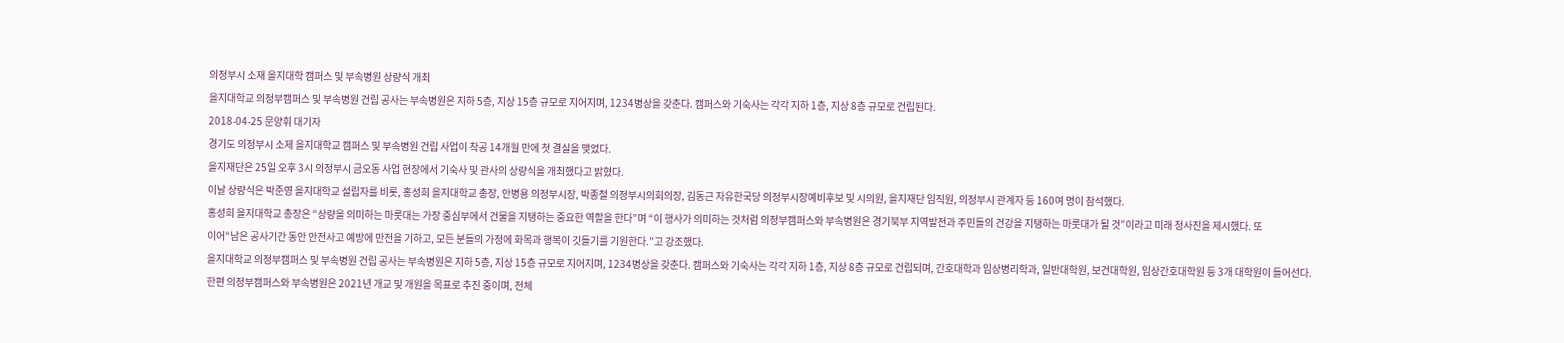의정부시 소재 을지대학 캠퍼스 및 부속병원 상량식 개최
을지대학교 의정부캠퍼스 및 부속병원 건립 공사는 부속병원은 지하 5층, 지상 15층 규모로 지어지며, 1234병상을 갖춘다. 캠퍼스와 기숙사는 각각 지하 1층, 지상 8층 규모로 건립된다.
2018-04-25 문양휘 대기자
경기도 의정부시 소제 을지대학교 캠퍼스 및 부속병원 건립 사업이 착공 14개월 만에 첫 결실을 맺었다.
을지재단은 25일 오후 3시 의정부시 금오동 사업 현장에서 기숙사 및 관사의 상량식을 개최했다고 밝혔다.
이날 상량식은 박준영 을지대학교 설립자를 비롯, 홍성희 을지대학교 총장, 안병용 의정부시장, 박종철 의정부시의회의장, 김동근 자유한국당 의정부시장예비후보 및 시의원, 을지재단 임직원, 의정부시 관계자 등 160여 명이 참석했다.
홍성희 을지대학교 총장은 “상량을 의미하는 마룻대는 가장 중심부에서 건물을 지탱하는 중요한 역할을 한다”며 “이 행사가 의미하는 것처럼 의정부캠퍼스와 부속병원은 경기북부 지역발전과 주민들의 건강을 지탱하는 마룻대가 될 것”이라고 미래 청사진을 제시했다. 또
이어“남은 공사기간 동안 안전사고 예방에 만전을 기하고, 모든 분들의 가정에 화목과 행복이 깃들기를 기원한다.”고 강조했다.
을지대학교 의정부캠퍼스 및 부속병원 건립 공사는 부속병원은 지하 5층, 지상 15층 규모로 지어지며, 1234병상을 갖춘다. 캠퍼스와 기숙사는 각각 지하 1층, 지상 8층 규모로 건립되며, 간호대학과 임상병리학과, 일반대학원, 보건대학원, 임상간호대학원 등 3개 대학원이 들어선다.
한편 의정부캠퍼스와 부속병원은 2021년 개교 및 개원을 목표로 추진 중이며, 전체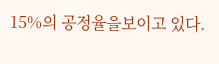15%의 공정율을보이고 있다.